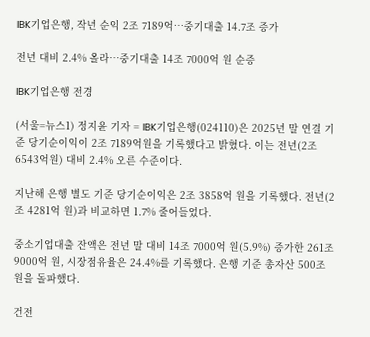IBK기업은행, 작년 순익 2조 7189억…중기대출 14.7조 증가

전년 대비 2.4% 올라…중기대출 14조 7000억 원 순증

IBK기업은행 전경

(서울=뉴스1) 정지윤 기자 = IBK기업은행(024110)은 2025년 말 연결 기준 당기순이익이 2조 7189억원을 기록했다고 밝혔다. 이는 전년(2조 6543억원) 대비 2.4% 오른 수준이다.

지난해 은행 별도 기준 당기순이익은 2조 3858억 원을 기록했다. 전년(2조 4281억 원)과 비교하면 1.7% 줄어들었다.

중소기업대출 잔액은 전년 말 대비 14조 7000억 원(5.9%) 증가한 261조 9000억 원, 시장점유율은 24.4%를 기록했다. 은행 기준 총자산 500조원을 돌파했다.

건전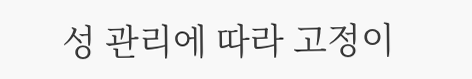성 관리에 따라 고정이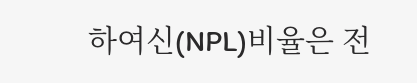하여신(NPL)비율은 전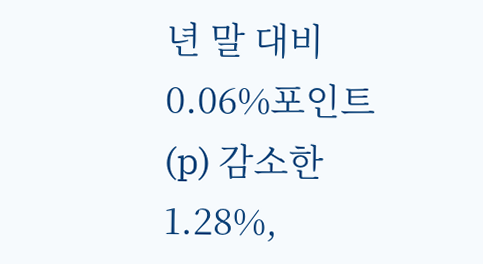년 말 대비 0.06%포인트(p) 감소한 1.28%,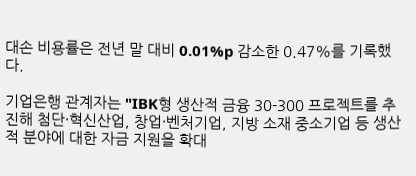대손 비용률은 전년 말 대비 0.01%p 감소한 0.47%를 기록했다.

기업은행 관계자는 "IBK형 생산적 금융 30-300 프로젝트를 추진해 첨단·혁신산업, 창업·벤처기업, 지방 소재 중소기업 등 생산적 분야에 대한 자금 지원을 확대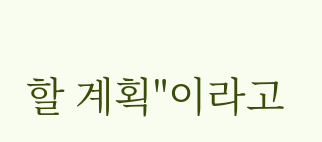할 계획"이라고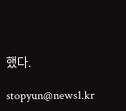했다.

stopyun@news1.kr